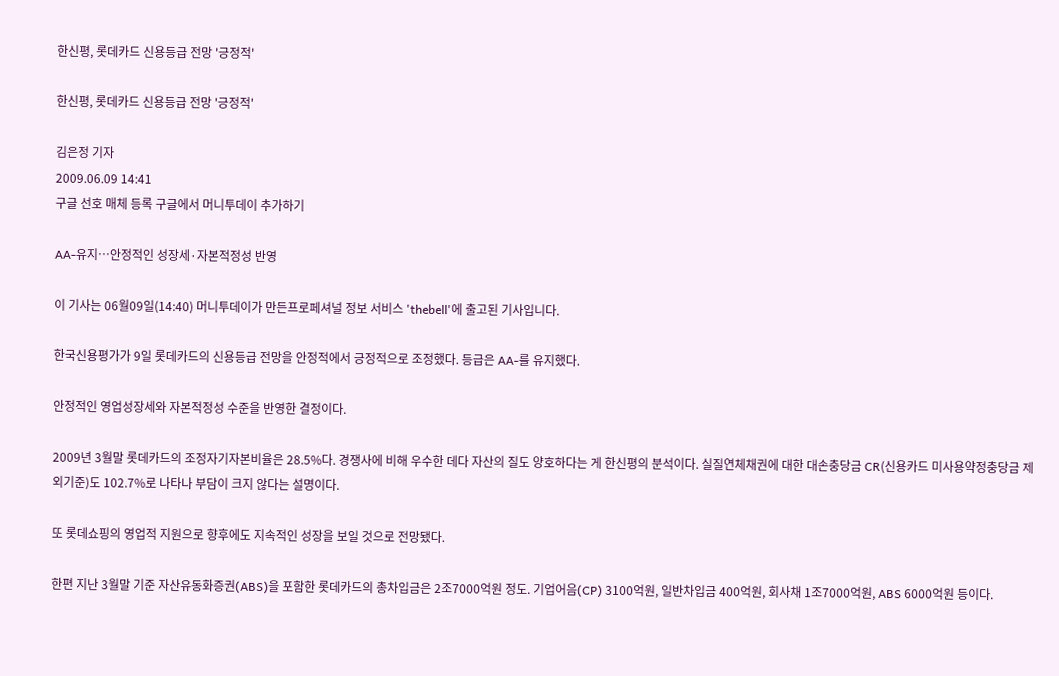한신평, 롯데카드 신용등급 전망 '긍정적'

한신평, 롯데카드 신용등급 전망 '긍정적'

김은정 기자
2009.06.09 14:41
구글 선호 매체 등록 구글에서 머니투데이 추가하기

AA-유지…안정적인 성장세·자본적정성 반영

이 기사는 06월09일(14:40) 머니투데이가 만든프로페셔널 정보 서비스 'thebell'에 출고된 기사입니다.

한국신용평가가 9일 롯데카드의 신용등급 전망을 안정적에서 긍정적으로 조정했다. 등급은 AA-를 유지했다.

안정적인 영업성장세와 자본적정성 수준을 반영한 결정이다.

2009년 3월말 롯데카드의 조정자기자본비율은 28.5%다. 경쟁사에 비해 우수한 데다 자산의 질도 양호하다는 게 한신평의 분석이다. 실질연체채권에 대한 대손충당금 CR(신용카드 미사용약정충당금 제외기준)도 102.7%로 나타나 부담이 크지 않다는 설명이다.

또 롯데쇼핑의 영업적 지원으로 향후에도 지속적인 성장을 보일 것으로 전망됐다.

한편 지난 3월말 기준 자산유동화증권(ABS)을 포함한 롯데카드의 총차입금은 2조7000억원 정도. 기업어음(CP) 3100억원, 일반차입금 400억원, 회사채 1조7000억원, ABS 6000억원 등이다.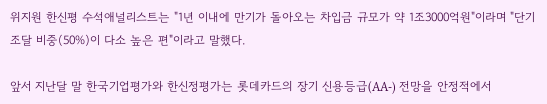위지원 한신평 수석애널리스트는 "1년 이내에 만기가 돌아오는 차입금 규모가 약 1조3000억원"이라며 "단기조달 비중(50%)이 다소 높은 편"이라고 말했다.

앞서 지난달 말 한국기업평가와 한신정평가는 롯데카드의 장기 신용등급(AA-) 전망을 안정적에서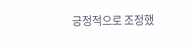긍정적으로 조정했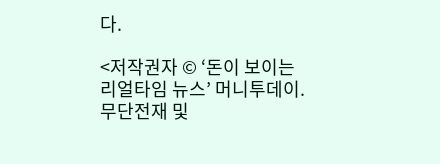다.

<저작권자 © ‘돈이 보이는 리얼타임 뉴스’ 머니투데이. 무단전재 및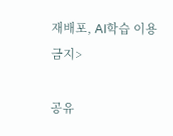재배포, AI학습 이용 금지>

공유